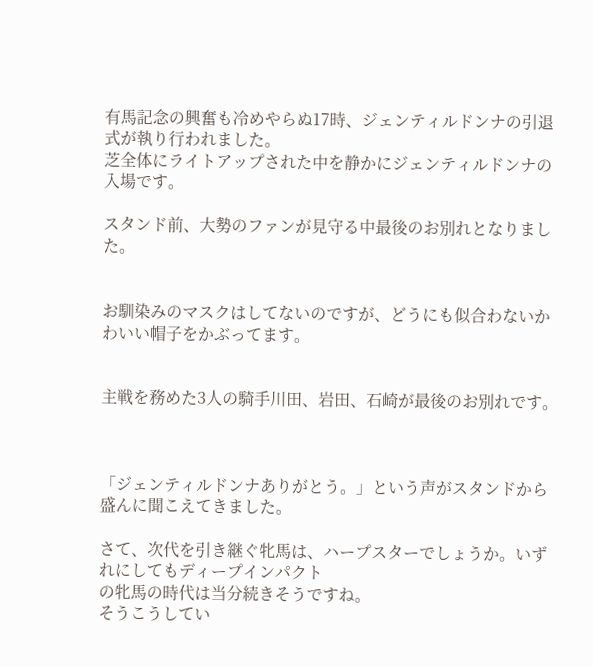有馬記念の興奮も冷めやらぬ17時、ジェンティルドンナの引退式が執り行われました。
芝全体にライトアップされた中を静かにジェンティルドンナの入場です。

スタンド前、大勢のファンが見守る中最後のお別れとなりました。


お馴染みのマスクはしてないのですが、どうにも似合わないかわいい帽子をかぶってます。


主戦を務めた3人の騎手川田、岩田、石崎が最後のお別れです。



「ジェンティルドンナありがとう。」という声がスタンドから盛んに聞こえてきました。

さて、次代を引き継ぐ牝馬は、ハープスターでしょうか。いずれにしてもディープインパクト
の牝馬の時代は当分続きそうですね。
そうこうしてい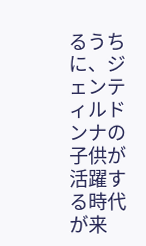るうちに、ジェンティルドンナの子供が活躍する時代が来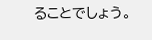ることでしょう。